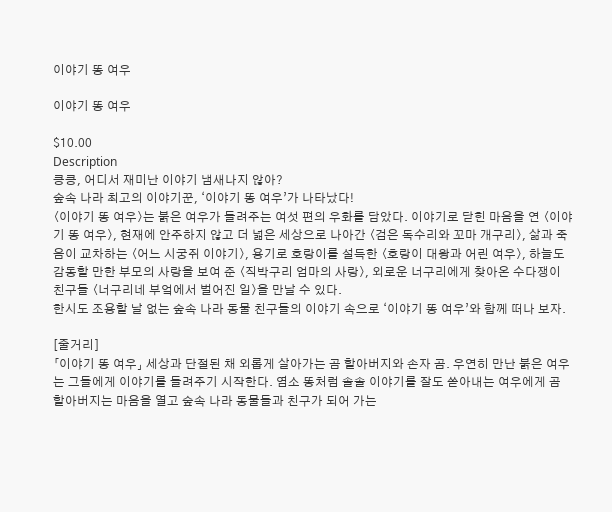이야기 똥 여우

이야기 똥 여우

$10.00
Description
킁킁, 어디서 재미난 이야기 냄새나지 않아?
숲속 나라 최고의 이야기꾼, ‘이야기 똥 여우’가 나타났다!
〈이야기 똥 여우〉는 붉은 여우가 들려주는 여섯 편의 우화를 담았다. 이야기로 닫힌 마음을 연 〈이야기 똥 여우〉, 현재에 안주하지 않고 더 넓은 세상으로 나아간 〈검은 독수리와 꼬마 개구리〉, 삶과 죽음이 교차하는 〈어느 시궁쥐 이야기〉, 용기로 호랑이를 설득한 〈호랑이 대왕과 어린 여우〉, 하늘도 감동할 만한 부모의 사랑을 보여 준 〈직박구리 엄마의 사랑〉, 외로운 너구리에게 찾아온 수다쟁이 친구들 〈너구리네 부엌에서 벌어진 일〉을 만날 수 있다.
한시도 조용할 날 없는 숲속 나라 동물 친구들의 이야기 속으로 ‘이야기 똥 여우’와 함께 떠나 보자.

[줄거리]
「이야기 똥 여우」 세상과 단절된 채 외롭게 살아가는 곰 할아버지와 손자 곰. 우연히 만난 붉은 여우는 그들에게 이야기를 들려주기 시작한다. 염소 똥처럼 솔솔 이야기를 잘도 쏟아내는 여우에게 곰 할아버지는 마음을 열고 숲속 나라 동물들과 친구가 되어 가는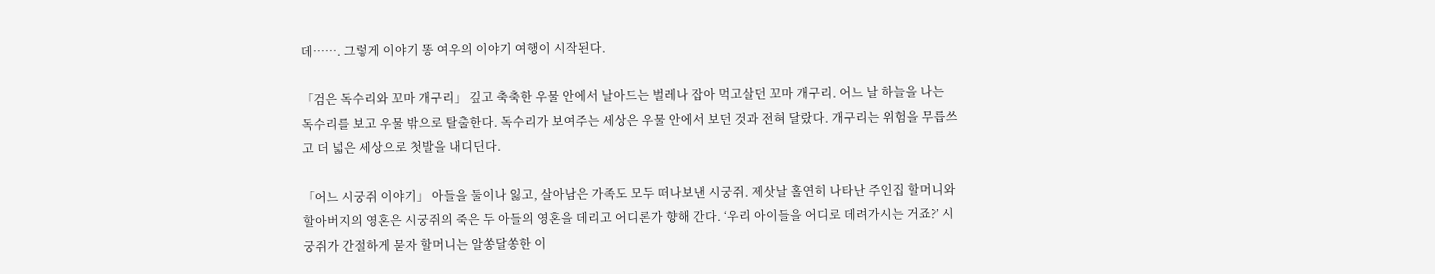데……. 그렇게 이야기 똥 여우의 이야기 여행이 시작된다.

「검은 독수리와 꼬마 개구리」 깊고 축축한 우물 안에서 날아드는 벌레나 잡아 먹고살던 꼬마 개구리. 어느 날 하늘을 나는 독수리를 보고 우물 밖으로 탈출한다. 독수리가 보여주는 세상은 우물 안에서 보던 것과 전혀 달랐다. 개구리는 위험을 무릅쓰고 더 넓은 세상으로 첫발을 내디딘다.

「어느 시궁쥐 이야기」 아들을 둘이나 잃고, 살아남은 가족도 모두 떠나보낸 시궁쥐. 제삿날 홀연히 나타난 주인집 할머니와 할아버지의 영혼은 시궁쥐의 죽은 두 아들의 영혼을 데리고 어디론가 향해 간다. ‘우리 아이들을 어디로 데려가시는 거죠?’ 시궁쥐가 간절하게 묻자 할머니는 알쏭달쏭한 이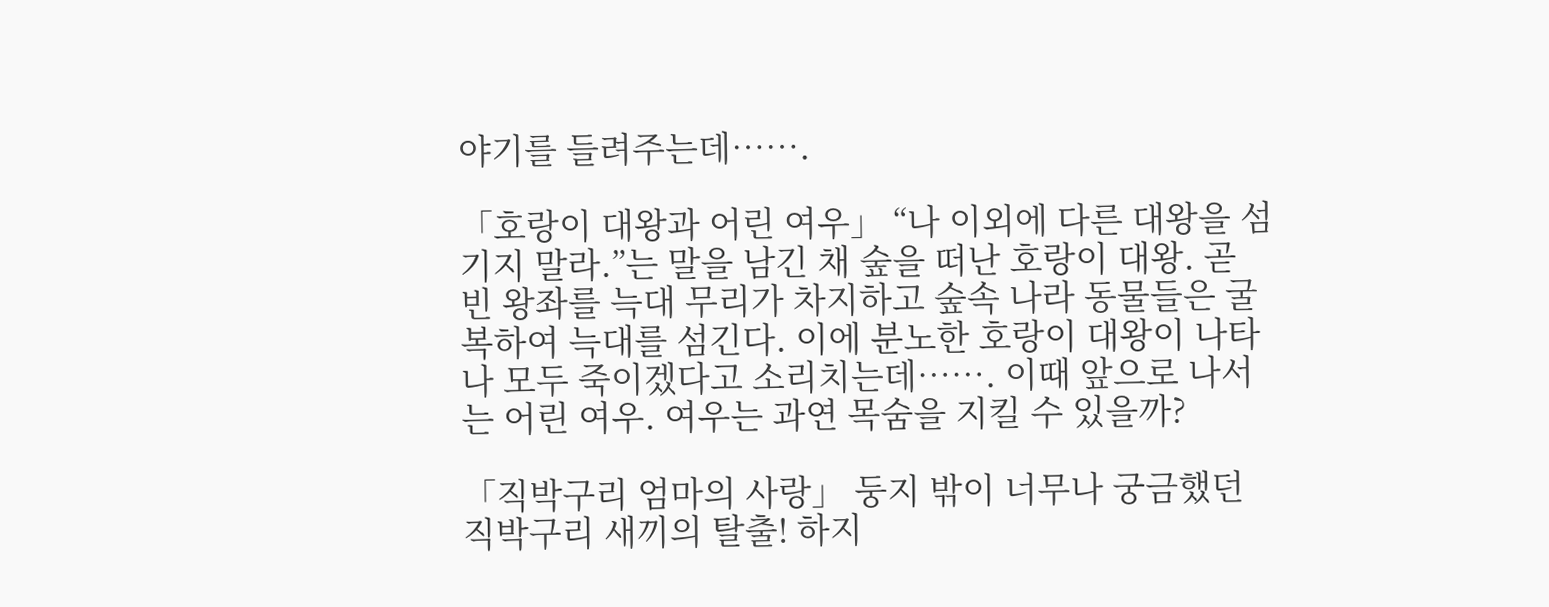야기를 들려주는데…….

「호랑이 대왕과 어린 여우」 “나 이외에 다른 대왕을 섬기지 말라.”는 말을 남긴 채 숲을 떠난 호랑이 대왕. 곧 빈 왕좌를 늑대 무리가 차지하고 숲속 나라 동물들은 굴복하여 늑대를 섬긴다. 이에 분노한 호랑이 대왕이 나타나 모두 죽이겠다고 소리치는데……. 이때 앞으로 나서는 어린 여우. 여우는 과연 목숨을 지킬 수 있을까?

「직박구리 엄마의 사랑」 둥지 밖이 너무나 궁금했던 직박구리 새끼의 탈출! 하지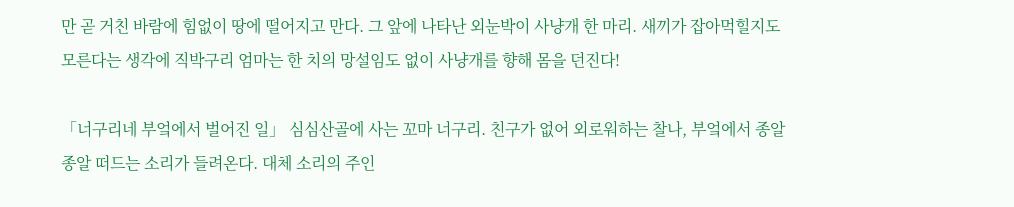만 곧 거친 바람에 힘없이 땅에 떨어지고 만다. 그 앞에 나타난 외눈박이 사냥개 한 마리. 새끼가 잡아먹힐지도 모른다는 생각에 직박구리 엄마는 한 치의 망설임도 없이 사냥개를 향해 몸을 던진다!

「너구리네 부엌에서 벌어진 일」 심심산골에 사는 꼬마 너구리. 친구가 없어 외로워하는 찰나, 부엌에서 종알종알 떠드는 소리가 들려온다. 대체 소리의 주인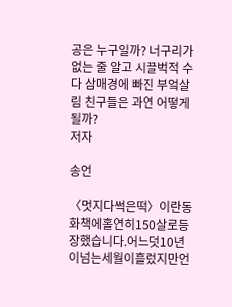공은 누구일까? 너구리가 없는 줄 알고 시끌벅적 수다 삼매경에 빠진 부엌살림 친구들은 과연 어떻게 될까?
저자

송언

〈멋지다썩은떡〉이란동화책에홀연히150살로등장했습니다.어느덧10년이넘는세월이흘렀지만언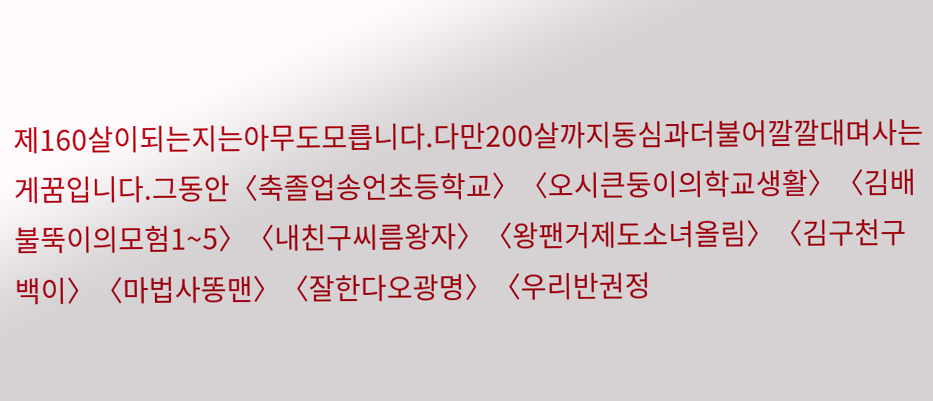제160살이되는지는아무도모릅니다.다만200살까지동심과더불어깔깔대며사는게꿈입니다.그동안〈축졸업송언초등학교〉〈오시큰둥이의학교생활〉〈김배불뚝이의모험1~5〉〈내친구씨름왕자〉〈왕팬거제도소녀올림〉〈김구천구백이〉〈마법사똥맨〉〈잘한다오광명〉〈우리반권정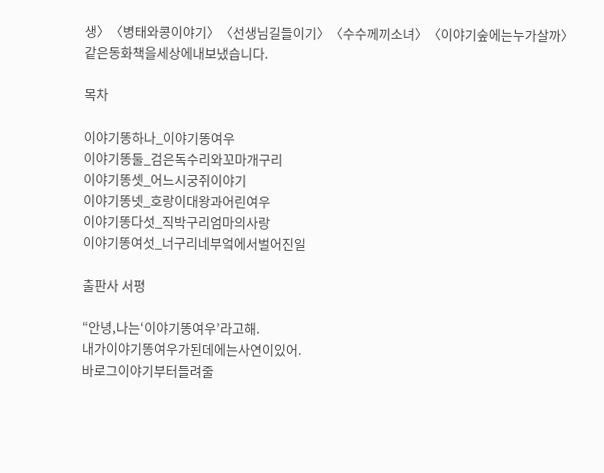생〉〈병태와콩이야기〉〈선생님길들이기〉〈수수께끼소녀〉〈이야기숲에는누가살까〉같은동화책을세상에내보냈습니다.

목차

이야기똥하나_이야기똥여우
이야기똥둘_검은독수리와꼬마개구리
이야기똥셋_어느시궁쥐이야기
이야기똥넷_호랑이대왕과어린여우
이야기똥다섯_직박구리엄마의사랑
이야기똥여섯_너구리네부엌에서벌어진일

출판사 서평

“안녕,나는‘이야기똥여우’라고해.
내가이야기똥여우가된데에는사연이있어.
바로그이야기부터들려줄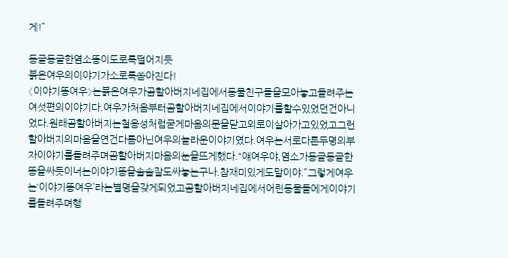게!”

동글동글한염소똥이도로록떨어지듯
붉은여우의이야기가소로록쏟아진다!
〈이야기똥여우〉는붉은여우가곰할아버지네집에서동물친구들을모아놓고들려주는여섯편의이야기다.여우가처음부터곰할아버지네집에서이야기를할수있었던건아니었다.원래곰할아버지는철옹성처럼굳게마음의문을닫고외로이살아가고있었고그런할아버지의마음을연건다름아닌여우의놀라운이야기였다.여우는서로다른두명의부자이야기를들려주며곰할아버지마음의눈을뜨게했다.“얘여우야,염소가동글동글한똥을싸듯이너는이야기똥을솔솔잘도싸놓는구나.참재미있게도말이야.”그렇게여우는‘이야기똥여우’라는별명을갖게되었고곰할아버지네집에서어린동물들에게이야기를들려주며행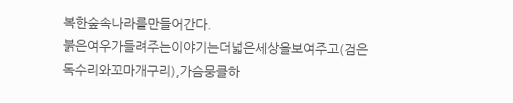복한숲속나라를만들어간다.
붉은여우가들려주는이야기는더넓은세상을보여주고(검은독수리와꼬마개구리),가슴뭉클하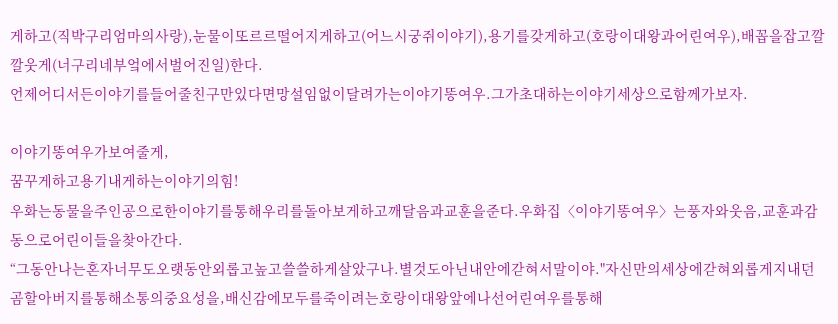게하고(직박구리엄마의사랑),눈물이또르르떨어지게하고(어느시궁쥐이야기),용기를갖게하고(호랑이대왕과어린여우),배꼽을잡고깔깔웃게(너구리네부엌에서벌어진일)한다.
언제어디서든이야기를들어줄친구만있다면망설임없이달려가는이야기똥여우.그가초대하는이야기세상으로함께가보자.

이야기똥여우가보여줄게,
꿈꾸게하고용기내게하는이야기의힘!
우화는동물을주인공으로한이야기를통해우리를돌아보게하고깨달음과교훈을준다.우화집〈이야기똥여우〉는풍자와웃음,교훈과감동으로어린이들을찾아간다.
“그동안나는혼자너무도오랫동안외롭고높고쓸쓸하게살았구나.별것도아닌내안에갇혀서말이야."자신만의세상에갇혀외롭게지내던곰할아버지를통해소통의중요성을,배신감에모두를죽이려는호랑이대왕앞에나선어린여우를통해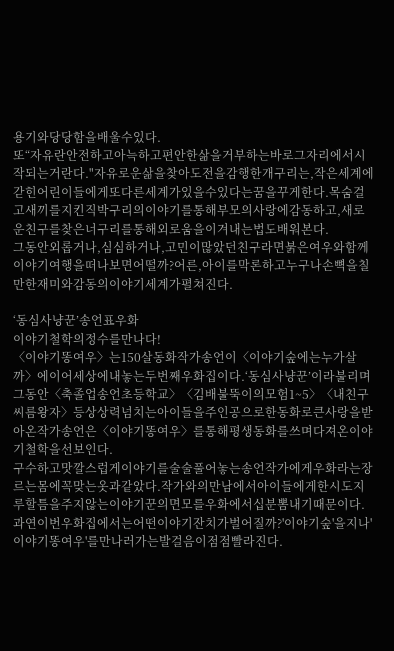용기와당당함을배울수있다.
또“자유란안전하고아늑하고편안한삶을거부하는바로그자리에서시작되는거란다."자유로운삶을찾아도전을감행한개구리는,작은세계에갇힌어린이들에게또다른세계가있을수있다는꿈을꾸게한다.목숨걸고새끼를지킨직박구리의이야기를통해부모의사랑에감동하고,새로운친구를찾은너구리를통해외로움을이겨내는법도배워본다.
그동안외롭거나,심심하거나,고민이많았던친구라면붉은여우와함께이야기여행을떠나보면어떨까?어른,아이를막론하고누구나손뼉을칠만한재미와감동의이야기세계가펼쳐진다.

‘동심사냥꾼’송언표우화
이야기철학의정수를만나다!
〈이야기똥여우〉는150살동화작가송언이〈이야기숲에는누가살까〉에이어세상에내놓는두번째우화집이다.‘동심사냥꾼’이라불리며그동안〈축졸업송언초등학교〉〈김배불뚝이의모험1~5〉〈내친구씨름왕자〉등상상력넘치는아이들을주인공으로한동화로큰사랑을받아온작가송언은〈이야기똥여우〉를통해평생동화를쓰며다져온이야기철학을선보인다.
구수하고맛깔스럽게이야기를술술풀어놓는송언작가에게우화라는장르는몸에꼭맞는옷과같았다.작가와의만남에서아이들에게한시도지루할틈을주지않는이야기꾼의면모를우화에서십분뽐내기때문이다.과연이번우화집에서는어떤이야기잔치가벌어질까?'이야기숲'을지나'이야기똥여우'를만나러가는발걸음이점점빨라진다.